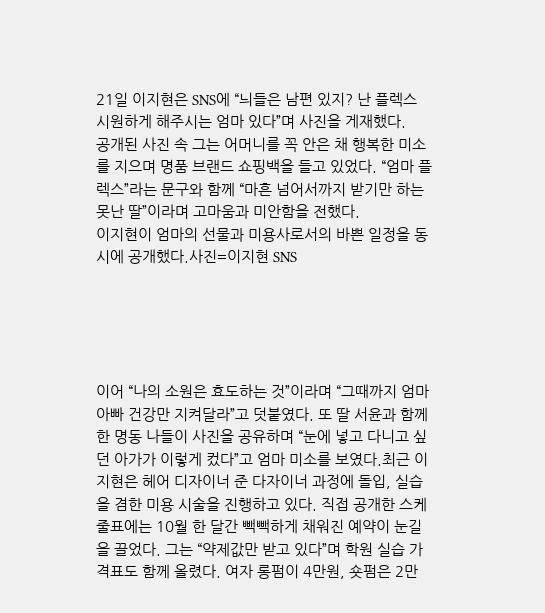21일 이지현은 SNS에 “늬들은 남편 있지? 난 플렉스 시원하게 해주시는 엄마 있다”며 사진을 게재했다.
공개된 사진 속 그는 어머니를 꼭 안은 채 행복한 미소를 지으며 명품 브랜드 쇼핑백을 들고 있었다. “엄마 플렉스”라는 문구와 함께 “마흔 넘어서까지 받기만 하는 못난 딸”이라며 고마움과 미안함을 전했다.
이지현이 엄마의 선물과 미용사로서의 바쁜 일정을 동시에 공개했다.사진=이지현 SNS





이어 “나의 소원은 효도하는 것”이라며 “그때까지 엄마 아빠 건강만 지켜달라”고 덧붙였다. 또 딸 서윤과 함께한 명동 나들이 사진을 공유하며 “눈에 넣고 다니고 싶던 아가가 이렇게 컸다”고 엄마 미소를 보였다.최근 이지현은 헤어 디자이너 준 다자이너 과정에 돌입, 실습을 겸한 미용 시술을 진행하고 있다. 직접 공개한 스케줄표에는 10월 한 달간 빽빽하게 채워진 예약이 눈길을 끌었다. 그는 “약제값만 받고 있다”며 학원 실습 가격표도 함께 올렸다. 여자 롱펌이 4만원, 숏펌은 2만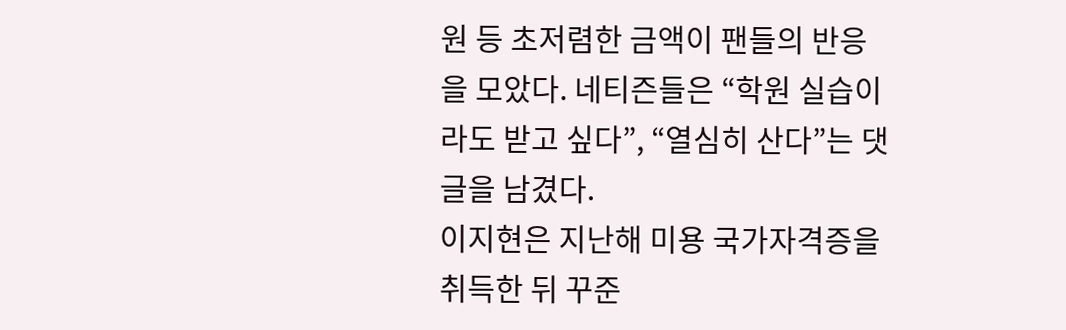원 등 초저렴한 금액이 팬들의 반응을 모았다. 네티즌들은 “학원 실습이라도 받고 싶다”, “열심히 산다”는 댓글을 남겼다.
이지현은 지난해 미용 국가자격증을 취득한 뒤 꾸준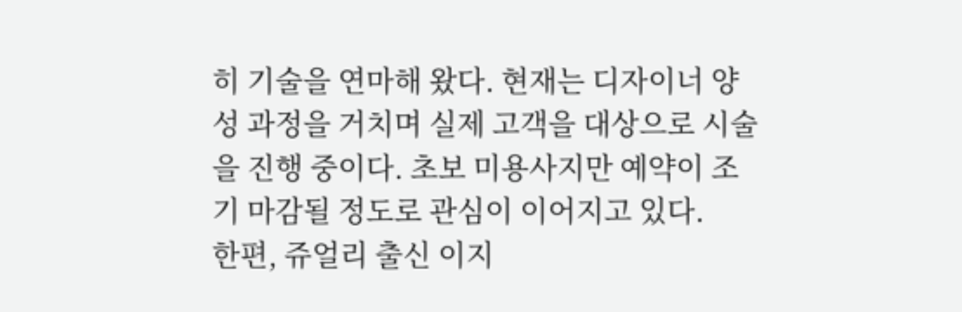히 기술을 연마해 왔다. 현재는 디자이너 양성 과정을 거치며 실제 고객을 대상으로 시술을 진행 중이다. 초보 미용사지만 예약이 조기 마감될 정도로 관심이 이어지고 있다.
한편, 쥬얼리 출신 이지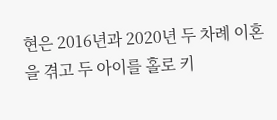현은 2016년과 2020년 두 차례 이혼을 겪고 두 아이를 홀로 키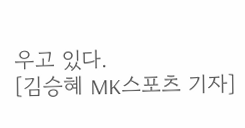우고 있다.
[김승혜 MK스포츠 기자]